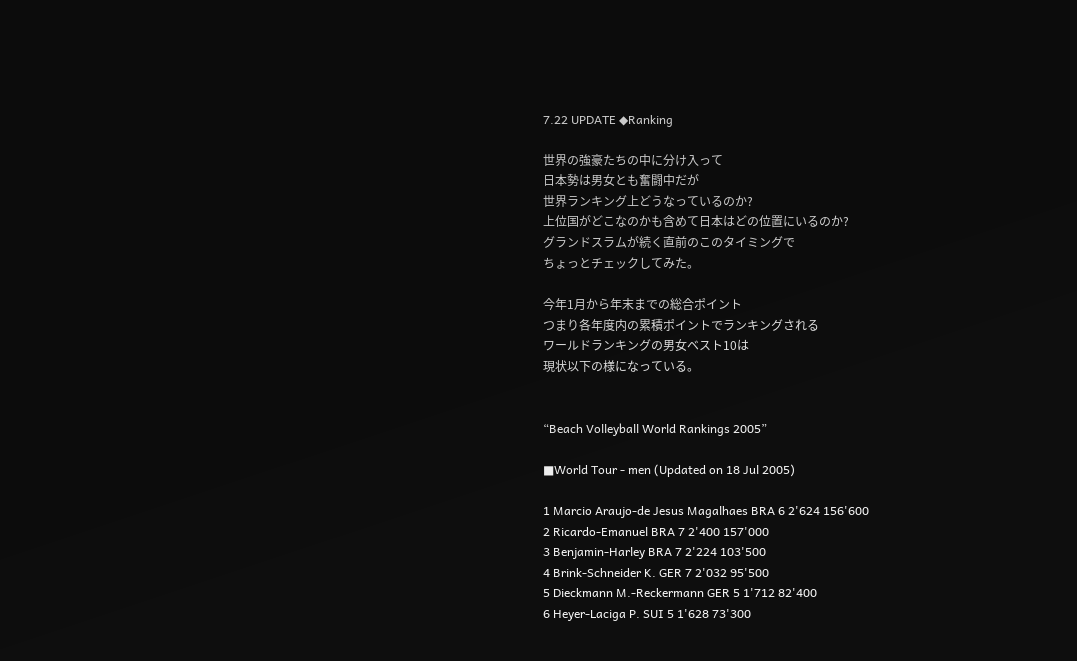7.22 UPDATE ◆Ranking

世界の強豪たちの中に分け入って
日本勢は男女とも奮闘中だが
世界ランキング上どうなっているのか?
上位国がどこなのかも含めて日本はどの位置にいるのか?
グランドスラムが続く直前のこのタイミングで
ちょっとチェックしてみた。

今年1月から年末までの総合ポイント
つまり各年度内の累積ポイントでランキングされる
ワールドランキングの男女ベスト10は
現状以下の様になっている。


“Beach Volleyball World Rankings 2005”

■World Tour - men (Updated on 18 Jul 2005)

1 Marcio Araujo-de Jesus Magalhaes BRA 6 2'624 156'600
2 Ricardo-Emanuel BRA 7 2'400 157'000
3 Benjamin-Harley BRA 7 2'224 103'500
4 Brink-Schneider K. GER 7 2'032 95'500
5 Dieckmann M.-Reckermann GER 5 1'712 82'400
6 Heyer-Laciga P. SUI 5 1'628 73'300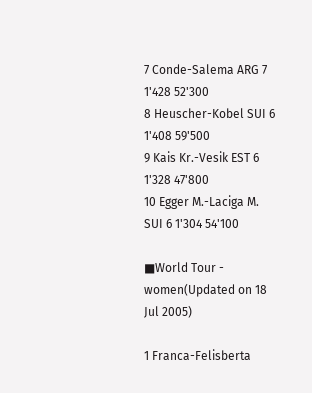7 Conde-Salema ARG 7 1'428 52'300
8 Heuscher-Kobel SUI 6 1'408 59'500
9 Kais Kr.-Vesik EST 6 1'328 47'800
10 Egger M.-Laciga M. SUI 6 1'304 54'100

■World Tour - women(Updated on 18 Jul 2005)

1 Franca-Felisberta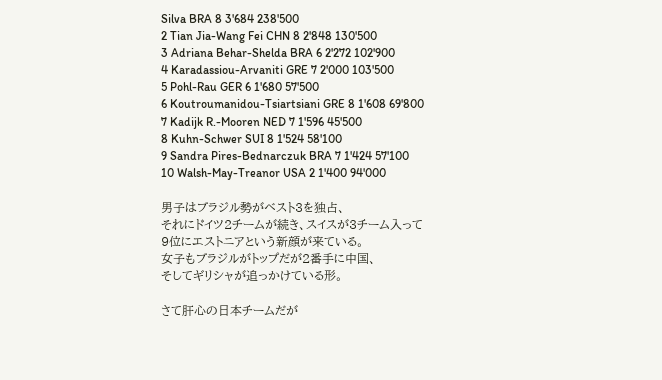Silva BRA 8 3'684 238'500
2 Tian Jia-Wang Fei CHN 8 2'848 130'500
3 Adriana Behar-Shelda BRA 6 2'272 102'900
4 Karadassiou-Arvaniti GRE 7 2'000 103'500
5 Pohl-Rau GER 6 1'680 57'500
6 Koutroumanidou-Tsiartsiani GRE 8 1'608 69'800
7 Kadijk R.-Mooren NED 7 1'596 45'500
8 Kuhn-Schwer SUI 8 1'524 58'100
9 Sandra Pires-Bednarczuk BRA 7 1'424 57'100
10 Walsh-May-Treanor USA 2 1'400 94'000

男子はブラジル勢がベスト3を独占、
それにドイツ2チームが続き、スイスが3チーム入って
9位にエストニアという新顔が来ている。
女子もブラジルがトップだが2番手に中国、
そしてギリシャが追っかけている形。

さて肝心の日本チームだが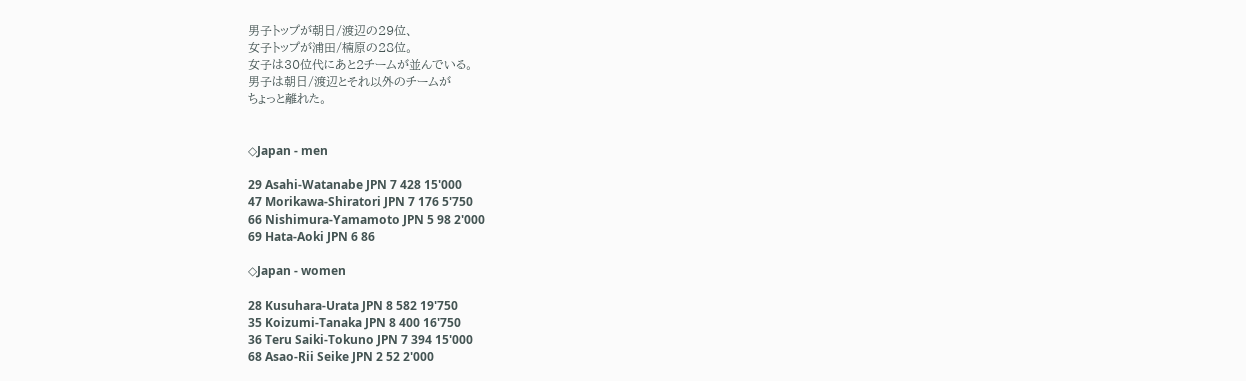男子トップが朝日/渡辺の29位、
女子トップが浦田/楠原の28位。
女子は30位代にあと2チームが並んでいる。
男子は朝日/渡辺とそれ以外のチームが
ちょっと離れた。


◇Japan - men

29 Asahi-Watanabe JPN 7 428 15'000
47 Morikawa-Shiratori JPN 7 176 5'750
66 Nishimura-Yamamoto JPN 5 98 2'000
69 Hata-Aoki JPN 6 86

◇Japan - women

28 Kusuhara-Urata JPN 8 582 19'750
35 Koizumi-Tanaka JPN 8 400 16'750
36 Teru Saiki-Tokuno JPN 7 394 15'000
68 Asao-Rii Seike JPN 2 52 2'000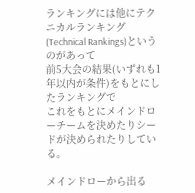ランキングには他にテクニカルランキング
(Technical Rankings)というのがあって
前5大会の結果(いずれも1年以内が条件)をもとにしたランキングで
これをもとにメインドローチームを決めたりシードが決められたりしている。

メインドローから出る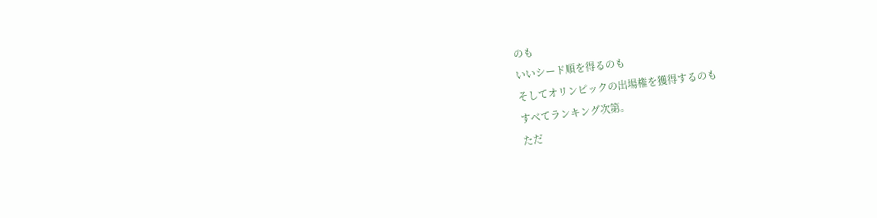のも
いいシード順を得るのも
そしてオリンピックの出場権を獲得するのも
すべてランキング次第。
ただ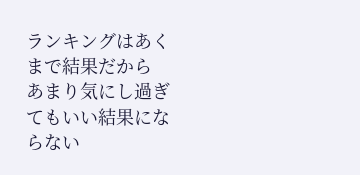ランキングはあくまで結果だから
あまり気にし過ぎてもいい結果にならない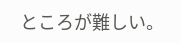ところが難しい。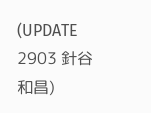(UPDATE 2903 針谷 和昌)